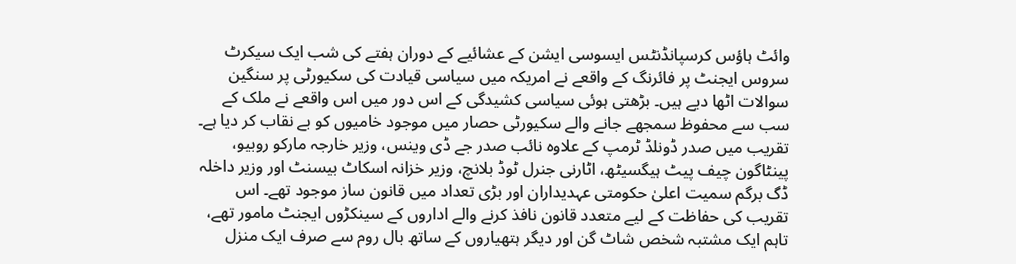وائٹ ہاؤس کرسپانڈنٹس ایسوسی ایشن کے عشائیے کے دوران ہفتے کی شب ایک سیکرٹ سروس ایجنٹ پر فائرنگ کے واقعے نے امریکہ میں سیاسی قیادت کی سکیورٹی پر سنگین سوالات اٹھا دیے ہیں۔ بڑھتی ہوئی سیاسی کشیدگی کے اس دور میں اس واقعے نے ملک کے سب سے محفوظ سمجھے جانے والے سکیورٹی حصار میں موجود خامیوں کو بے نقاب کر دیا ہے۔
تقریب میں صدر ڈونلڈ ٹرمپ کے علاوہ نائب صدر جے ڈی وینس، وزیر خارجہ مارکو روبیو، پینٹاگون چیف پیٹ ہیگسیٹھ، اٹارنی جنرل ٹوڈ بلانچ، وزیر خزانہ اسکاٹ بیسنٹ اور وزیر داخلہ ڈگ برگم سمیت اعلیٰ حکومتی عہدیداران اور بڑی تعداد میں قانون ساز موجود تھے۔ اس تقریب کی حفاظت کے لیے متعدد قانون نافذ کرنے والے اداروں کے سینکڑوں ایجنٹ مامور تھے، تاہم ایک مشتبہ شخص شاٹ گن اور دیگر ہتھیاروں کے ساتھ بال روم سے صرف ایک منزل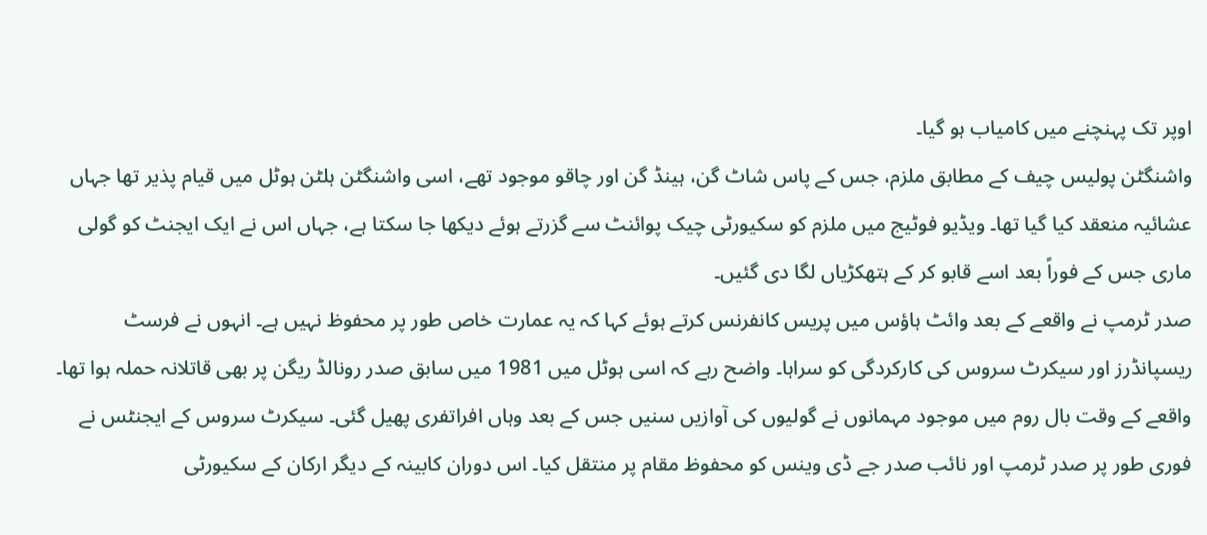اوپر تک پہنچنے میں کامیاب ہو گیا۔
واشنگٹن پولیس چیف کے مطابق ملزم، جس کے پاس شاٹ گن، ہینڈ گن اور چاقو موجود تھے، اسی واشنگٹن ہلٹن ہوٹل میں قیام پذیر تھا جہاں عشائیہ منعقد کیا گیا تھا۔ ویڈیو فوٹیج میں ملزم کو سکیورٹی چیک پوائنٹ سے گزرتے ہوئے دیکھا جا سکتا ہے، جہاں اس نے ایک ایجنٹ کو گولی ماری جس کے فوراً بعد اسے قابو کر کے ہتھکڑیاں لگا دی گئیں۔
صدر ٹرمپ نے واقعے کے بعد وائٹ ہاؤس میں پریس کانفرنس کرتے ہوئے کہا کہ یہ عمارت خاص طور پر محفوظ نہیں ہے۔ انہوں نے فرسٹ ریسپانڈرز اور سیکرٹ سروس کی کارکردگی کو سراہا۔ واضح رہے کہ اسی ہوٹل میں 1981 میں سابق صدر رونالڈ ریگن پر بھی قاتلانہ حملہ ہوا تھا۔
واقعے کے وقت بال روم میں موجود مہمانوں نے گولیوں کی آوازیں سنیں جس کے بعد وہاں افراتفری پھیل گئی۔ سیکرٹ سروس کے ایجنٹس نے فوری طور پر صدر ٹرمپ اور نائب صدر جے ڈی وینس کو محفوظ مقام پر منتقل کیا۔ اس دوران کابینہ کے دیگر ارکان کے سکیورٹی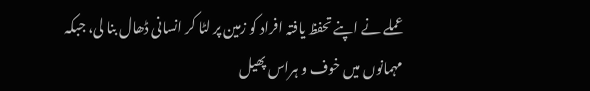عملے نے اپنے تحفظ یافتہ افراد کو زمین پر لٹا کر انسانی ڈھال بنا لی، جبکہ مہمانوں میں خوف و ہراس پھیل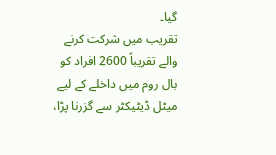گیا۔
تقریب میں شرکت کرنے والے تقریباً 2600 افراد کو بال روم میں داخلے کے لیے میٹل ڈیٹیکٹر سے گزرنا پڑا،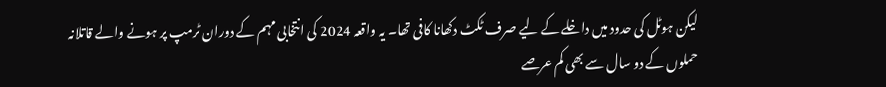لیکن ہوٹل کی حدود میں داخلے کے لیے صرف ٹکٹ دکھانا کافی تھا۔ یہ واقعہ 2024 کی انتخابی مہم کے دوران ٹرمپ پر ہونے والے قاتلانہ حملوں کے دو سال سے بھی کم عرصے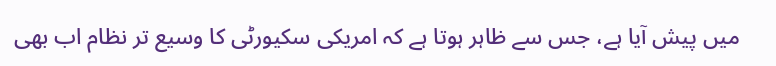میں پیش آیا ہے، جس سے ظاہر ہوتا ہے کہ امریکی سکیورٹی کا وسیع تر نظام اب بھی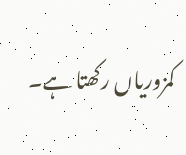کمزوریاں رکھتا ہے۔